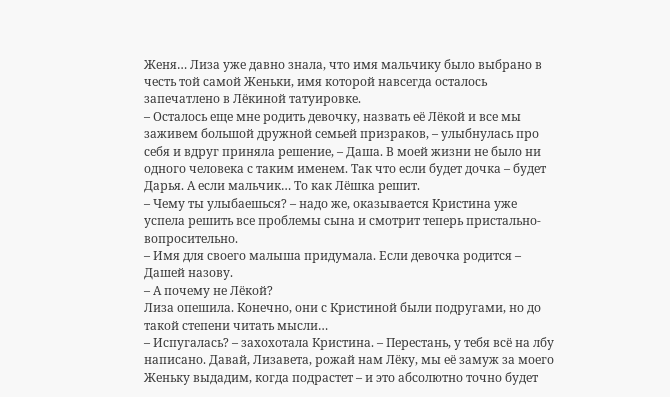Женя… Лиза уже давно знала, что имя мальчику было выбрано в честь той самой Женьки, имя которой навсегда осталось запечатлено в Лёкиной татуировке.
– Осталось еще мне родить девочку, назвать её Лёкой и все мы заживем большой дружной семьей призраков, – улыбнулась про себя и вдруг приняла решение, – Даша. В моей жизни не было ни одного человека с таким именем. Так что если будет дочка – будет Дарья. А если мальчик… То как Лёшка решит.
– Чему ты улыбаешься? – надо же, оказывается Кристина уже успела решить все проблемы сына и смотрит теперь пристально-вопросительно.
– Имя для своего малыша придумала. Если девочка родится – Дашей назову.
– А почему не Лёкой?
Лиза опешила. Конечно, они с Кристиной были подругами, но до такой степени читать мысли…
– Испугалась? – захохотала Кристина. – Перестань, у тебя всё на лбу написано. Давай, Лизавета, рожай нам Лёку, мы её замуж за моего Женьку выдадим, когда подрастет – и это абсолютно точно будет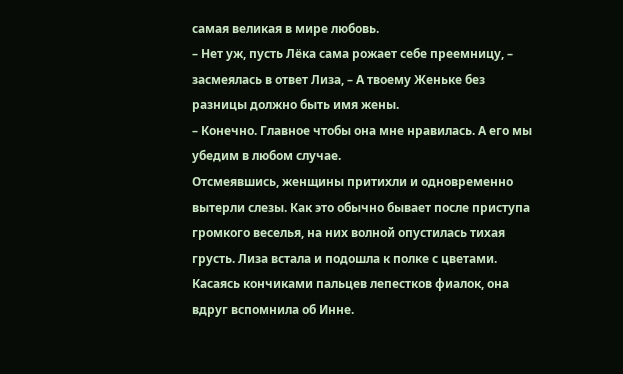самая великая в мире любовь.
– Нет уж, пусть Лёка сама рожает себе преемницу, – засмеялась в ответ Лиза, – А твоему Женьке без разницы должно быть имя жены.
– Конечно. Главное чтобы она мне нравилась. А его мы убедим в любом случае.
Отсмеявшись, женщины притихли и одновременно вытерли слезы. Как это обычно бывает после приступа громкого веселья, на них волной опустилась тихая грусть. Лиза встала и подошла к полке с цветами. Касаясь кончиками пальцев лепестков фиалок, она вдруг вспомнила об Инне.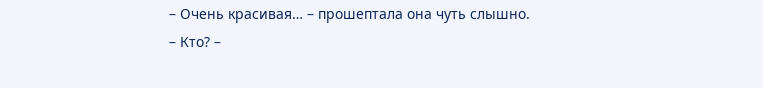– Очень красивая… – прошептала она чуть слышно.
– Кто? –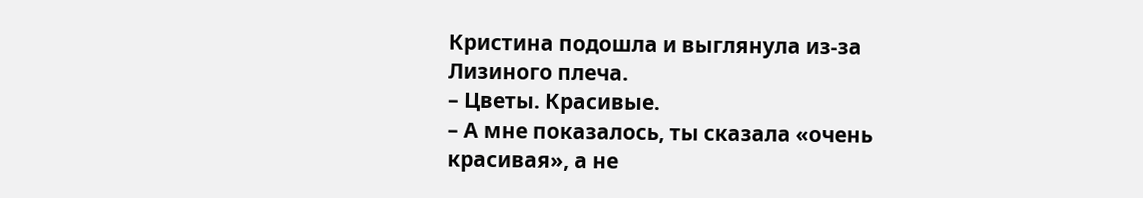Кристина подошла и выглянула из-за Лизиного плеча.
– Цветы. Красивые.
– А мне показалось, ты сказала «очень красивая», а не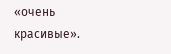«очень красивые».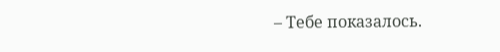– Тебе показалось.